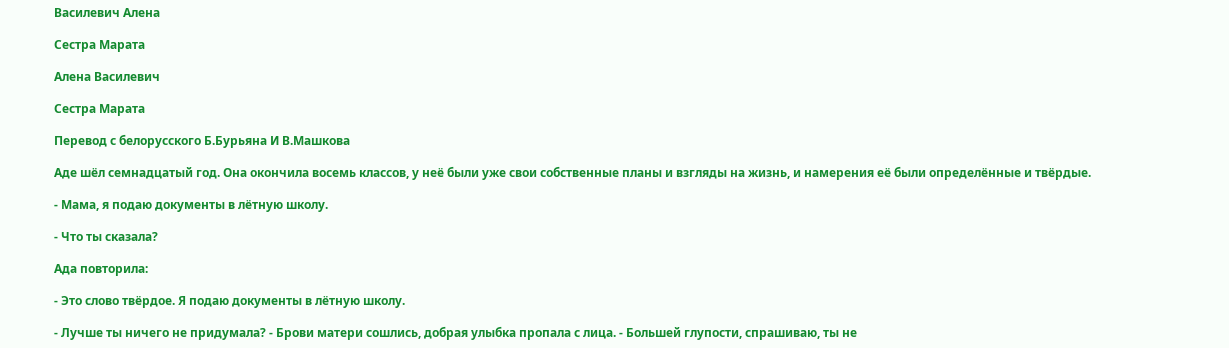Василевич Алена

Сестра Марата

Алена Василевич

Сестра Марата

Перевод с белорусского Б.Бурьяна И В.Машкова

Аде шёл семнадцатый год. Она окончила восемь классов, у неё были уже свои собственные планы и взгляды на жизнь, и намерения её были определённые и твёрдые.

- Мама, я подаю документы в лётную школу.

- Что ты сказала?

Ада повторила:

- Это слово твёрдое. Я подаю документы в лётную школу.

- Лучше ты ничего не придумала? - Брови матери сошлись, добрая улыбка пропала с лица. - Большей глупости, спрашиваю, ты не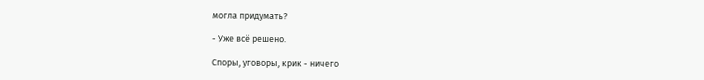могла придумать?

- Уже всё решено.

Споры, уговоры, крик - ничего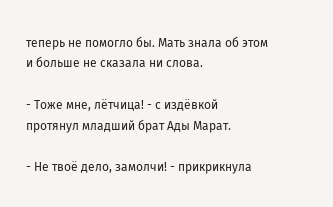теперь не помогло бы. Мать знала об этом и больше не сказала ни слова.

- Тоже мне, лётчица! - с издёвкой протянул младший брат Ады Марат.

- Не твоё дело, замолчи! - прикрикнула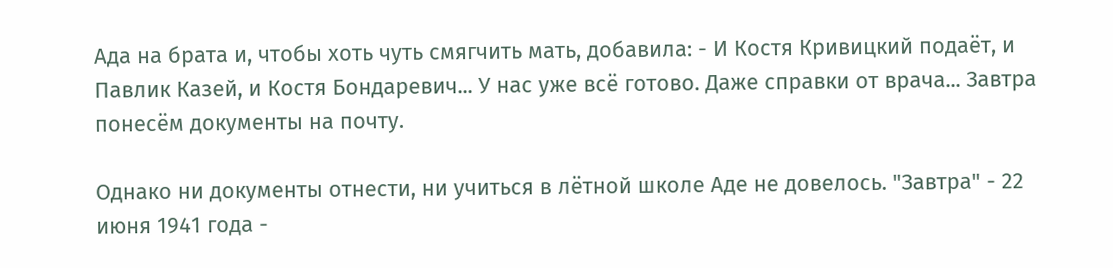Ада на брата и, чтобы хоть чуть смягчить мать, добавила: - И Костя Кривицкий подаёт, и Павлик Казей, и Костя Бондаревич... У нас уже всё готово. Даже справки от врача... Завтра понесём документы на почту.

Однако ни документы отнести, ни учиться в лётной школе Аде не довелось. "Завтра" - 22 июня 1941 года -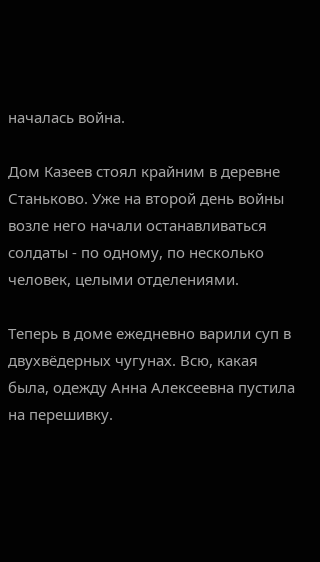началась война.

Дом Казеев стоял крайним в деревне Станьково. Уже на второй день войны возле него начали останавливаться солдаты - по одному, по несколько человек, целыми отделениями.

Теперь в доме ежедневно варили суп в двухвёдерных чугунах. Всю, какая была, одежду Анна Алексеевна пустила на перешивку.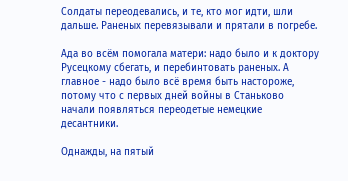Солдаты переодевались, и те, кто мог идти, шли дальше. Раненых перевязывали и прятали в погребе.

Ада во всём помогала матери: надо было и к доктору Русецкому сбегать, и перебинтовать раненых. А главное - надо было всё время быть настороже, потому что с первых дней войны в Станьково начали появляться переодетые немецкие десантники.

Однажды, на пятый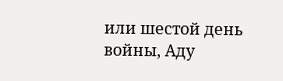или шестой день войны, Аду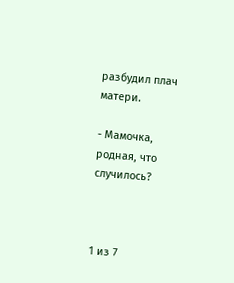разбудил плач матери.

- Мамочка, родная, что случилось?



1 из 7